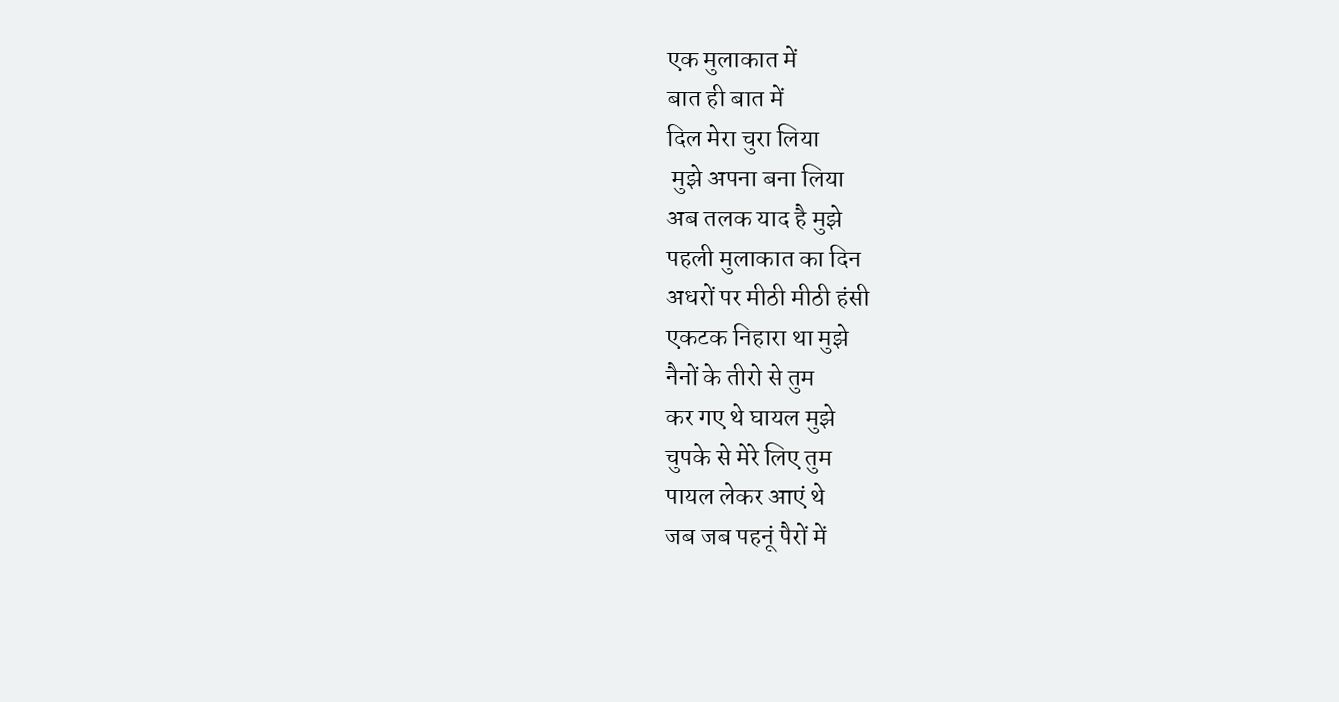एक मुलाकात में
बात ही बात में
दिल मेरा चुरा लिया
 मुझे अपना बना लिया
अब तलक याद है मुझे
पहली मुलाकात का दिन
अधरों पर मीठी मीठी हंसी
एकटक निहारा था मुझे
नैनों के तीरो से तुम
कर गए थे घायल मुझे
चुपके से मेरे लिए तुम
पायल लेकर आएं थे
जब जब पहनूं पैरों में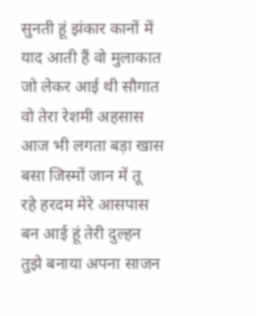सुनती हूं झंकार कानों में
याद आती हैं वो मुलाकात
जो लेकर आई थी सौगात
वो तेरा रेशमी अहसास
आज भी लगता बड़ा खास
बसा जिस्मों जान में तू
रहे हरदम मेरे आसपास
बन आई हूं तेरी दुल्हन
तुझे बनाया अपना साजन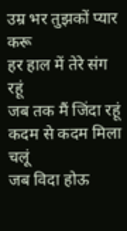उम्र भर तुझकों प्यार करू
हर हाल में तेरे संग रहूं
जब तक मैं जिंदा रहूं
कदम से कदम मिला चलूं
जब विदा होऊ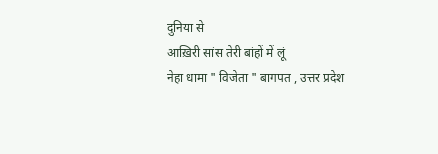दुनिया से
आख़िरी सांस तेरी बांहों में लूं
नेहा धामा " विजेता " बागपत , उत्तर प्रदेश